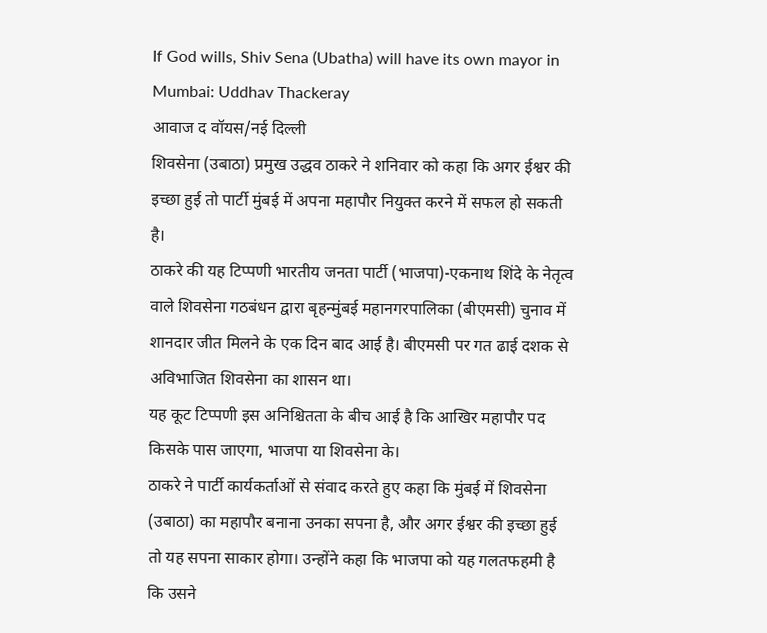If God wills, Shiv Sena (Ubatha) will have its own mayor in Mumbai: Uddhav Thackeray
आवाज द वॉयस/नई दिल्ली
शिवसेना (उबाठा) प्रमुख उद्धव ठाकरे ने शनिवार को कहा कि अगर ईश्वर की इच्छा हुई तो पार्टी मुंबई में अपना महापौर नियुक्त करने में सफल हो सकती है।
ठाकरे की यह टिप्पणी भारतीय जनता पार्टी (भाजपा)-एकनाथ शिंदे के नेतृत्व वाले शिवसेना गठबंधन द्वारा बृहन्मुंबई महानगरपालिका (बीएमसी) चुनाव में शानदार जीत मिलने के एक दिन बाद आई है। बीएमसी पर गत ढाई दशक से अविभाजित शिवसेना का शासन था।
यह कूट टिप्पणी इस अनिश्चितता के बीच आई है कि आखिर महापौर पद किसके पास जाएगा, भाजपा या शिवसेना के।
ठाकरे ने पार्टी कार्यकर्ताओं से संवाद करते हुए कहा कि मुंबई में शिवसेना (उबाठा) का महापौर बनाना उनका सपना है, और अगर ईश्वर की इच्छा हुई तो यह सपना साकार होगा। उन्होंने कहा कि भाजपा को यह गलतफहमी है कि उसने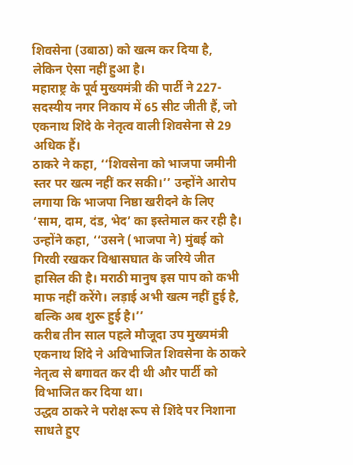शिवसेना (उबाठा) को खत्म कर दिया है, लेकिन ऐसा नहीं हुआ है।
महाराष्ट्र के पूर्व मुख्यमंत्री की पार्टी ने 227-सदस्यीय नगर निकाय में 65 सीट जीती हैं, जो एकनाथ शिंदे के नेतृत्व वाली शिवसेना से 29 अधिक हैं।
ठाकरे ने कहा, ‘‘शिवसेना को भाजपा जमीनी स्तर पर खत्म नहीं कर सकी।’’ उन्होंने आरोप लगाया कि भाजपा निष्ठा खरीदने के लिए ‘साम, दाम, दंड, भेद’ का इस्तेमाल कर रही है।
उन्होंने कहा, ‘‘उसने (भाजपा ने) मुंबई को गिरवी रखकर विश्वासघात के जरिये जीत हासिल की है। मराठी मानुष इस पाप को कभी माफ नहीं करेंगे। लड़ाई अभी खत्म नहीं हुई है, बल्कि अब शुरू हुई है।’’
करीब तीन साल पहले मौजूदा उप मुख्यमंत्री एकनाथ शिंदे ने अविभाजित शिवसेना के ठाकरे नेतृत्व से बगावत कर दी थी और पार्टी को विभाजित कर दिया था।
उद्धव ठाकरे ने परोक्ष रूप से शिंदे पर निशाना साधते हुए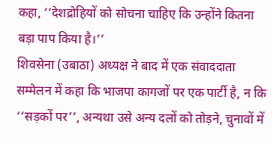कहा, ‘‘देशद्रोहियों को सोचना चाहिए कि उन्होंने कितना बड़ा पाप किया है।’’
शिवसेना (उबाठा) अध्यक्ष ने बाद में एक संवाददाता सम्मेलन में कहा कि भाजपा कागजों पर एक पार्टी है, न कि ‘‘सड़कों पर’’, अन्यथा उसे अन्य दलों को तोड़ने, चुनावों में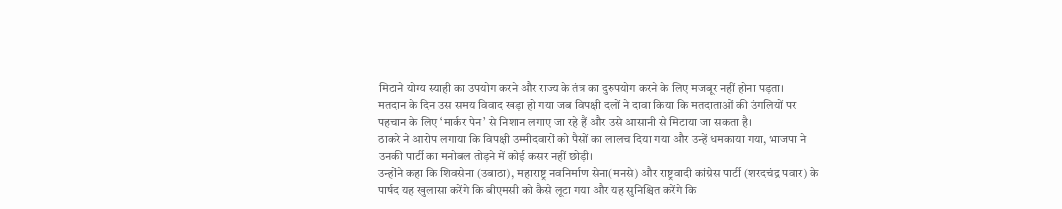मिटाने योग्य स्याही का उपयोग करने और राज्य के तंत्र का दुरुपयोग करने के लिए मजबूर नहीं होना पड़ता।
मतदान के दिन उस समय विवाद खड़ा हो गया जब विपक्षी दलों ने दावा किया कि मतदाताओं की उंगलियों पर पहचान के लिए ‘मार्कर पेन’ से निशान लगाए जा रहे हैं और उसे आसानी से मिटाया जा सकता है।
ठाकरे ने आरोप लगाया कि विपक्षी उम्मीदवारों को पैसों का लालच दिया गया और उन्हें धमकाया गया, भाजपा ने उनकी पार्टी का मनोबल तोड़ने में कोई कसर नहीं छोड़ी।
उन्होंने कहा कि शिवसेना (उबाठा), महाराष्ट्र नवनिर्माण सेना(मनसे) और राष्ट्रवादी कांग्रेस पार्टी (शरदचंद्र पवार) के पार्षद यह खुलासा करेंगे कि बीएमसी को कैसे लूटा गया और यह सुनिश्चित करेंगे कि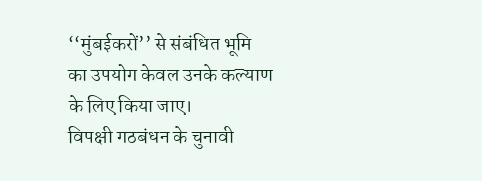‘‘मुंबईकरों’’ से संबंधित भूमि का उपयोग केवल उनके कल्याण के लिए किया जाए।
विपक्षी गठबंधन के चुनावी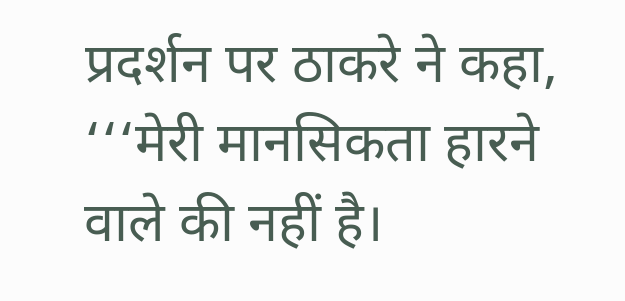प्रदर्शन पर ठाकरे ने कहा, ‘‘‘मेरी मानसिकता हारने वाले की नहीं है।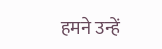हमने उन्हें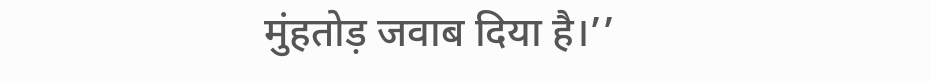मुंहतोड़ जवाब दिया है।’’